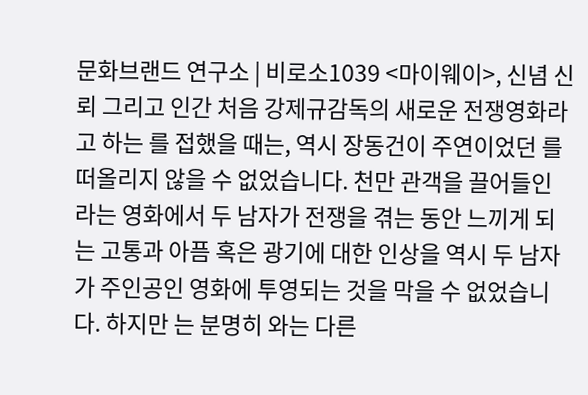문화브랜드 연구소 | 비로소1039 <마이웨이>, 신념 신뢰 그리고 인간 처음 강제규감독의 새로운 전쟁영화라고 하는 를 접했을 때는, 역시 장동건이 주연이었던 를 떠올리지 않을 수 없었습니다. 천만 관객을 끌어들인 라는 영화에서 두 남자가 전쟁을 겪는 동안 느끼게 되는 고통과 아픔 혹은 광기에 대한 인상을 역시 두 남자가 주인공인 영화에 투영되는 것을 막을 수 없었습니다. 하지만 는 분명히 와는 다른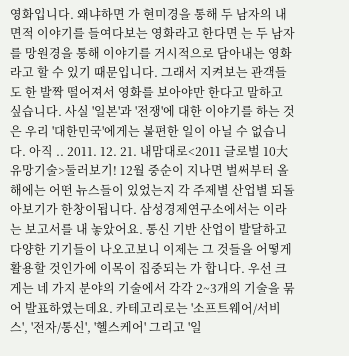영화입니다. 왜냐하면 가 현미경을 통해 두 남자의 내면적 이야기를 들여다보는 영화라고 한다면 는 두 남자를 망원경을 통해 이야기를 거시적으로 담아내는 영화라고 할 수 있기 때문입니다. 그래서 지켜보는 관객들도 한 발짝 떨어져서 영화를 보아야만 한다고 말하고 싶습니다. 사실 '일본'과 '전쟁'에 대한 이야기를 하는 것은 우리 '대한민국'에게는 불편한 일이 아닐 수 없습니다. 아직 .. 2011. 12. 21. 내맘대로<2011 글로벌 10大 유망기술>둘러보기! 12월 중순이 지나면 벌써부터 올해에는 어떤 뉴스들이 있었는지 각 주제별 산업별 되돌아보기가 한창이됩니다. 삼성경제연구소에서는 이라는 보고서를 내 놓았어요. 통신 기반 산업이 발달하고 다양한 기기들이 나오고보니 이제는 그 것들을 어떻게 활용할 것인가에 이목이 집중되는 가 합니다. 우선 크게는 네 가지 분야의 기술에서 각각 2~3개의 기술을 묶어 발표하였는데요. 카테고리로는 '소프트웨어/서비스', '전자/통신', '헬스케어' 그리고 '일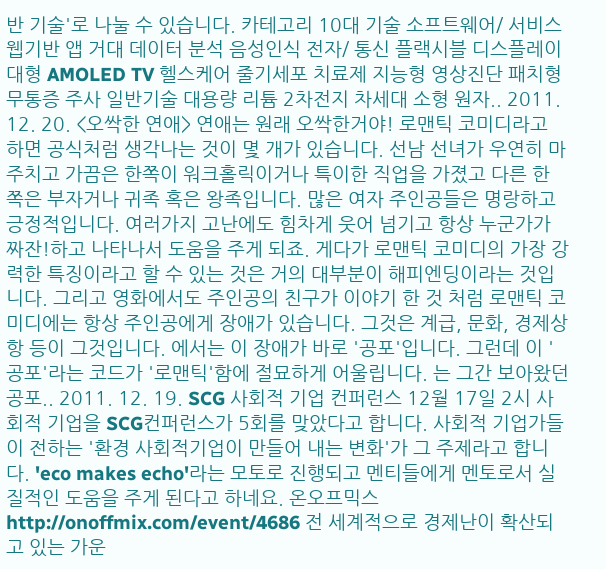반 기술'로 나눌 수 있습니다. 카테고리 10대 기술 소프트웨어/ 서비스 웹기반 앱 거대 데이터 분석 음성인식 전자/ 통신 플랙시블 디스플레이 대형 AMOLED TV 헬스케어 줄기세포 치료제 지능형 영상진단 패치형 무통증 주사 일반기술 대용량 리튬 2차전지 차세대 소형 원자.. 2011. 12. 20. <오싹한 연애> 연애는 원래 오싹한거야! 로맨틱 코미디라고 하면 공식처럼 생각나는 것이 몇 개가 있습니다. 선남 선녀가 우연히 마주치고 가끔은 한쪽이 워크홀릭이거나 특이한 직업을 가졌고 다른 한 쪽은 부자거나 귀족 혹은 왕족입니다. 많은 여자 주인공들은 명랑하고 긍정적입니다. 여러가지 고난에도 힘차게 웃어 넘기고 항상 누군가가 짜잔!하고 나타나서 도움을 주게 되죠. 게다가 로맨틱 코미디의 가장 강력한 특징이라고 할 수 있는 것은 거의 대부분이 해피엔딩이라는 것입니다. 그리고 영화에서도 주인공의 친구가 이야기 한 것 처럼 로맨틱 코미디에는 항상 주인공에게 장애가 있습니다. 그것은 계급, 문화, 경제상항 등이 그것입니다. 에서는 이 장애가 바로 '공포'입니다. 그런데 이 '공포'라는 코드가 '로맨틱'함에 절묘하게 어울립니다. 는 그간 보아왔던 공포.. 2011. 12. 19. SCG 사회적 기업 컨퍼런스 12월 17일 2시 사회적 기업을 SCG컨퍼런스가 5회를 맞았다고 합니다. 사회적 기업가들이 전하는 '환경 사회적기업이 만들어 내는 변화'가 그 주제라고 합니다. 'eco makes echo'라는 모토로 진행되고 멘티들에게 멘토로서 실질적인 도움을 주게 된다고 하네요. 온오프믹스 http://onoffmix.com/event/4686 전 세계적으로 경제난이 확산되고 있는 가운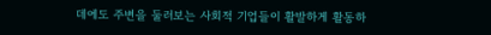데에도 주변을 둘러보는 사회적 기업들이 활발하게 활동하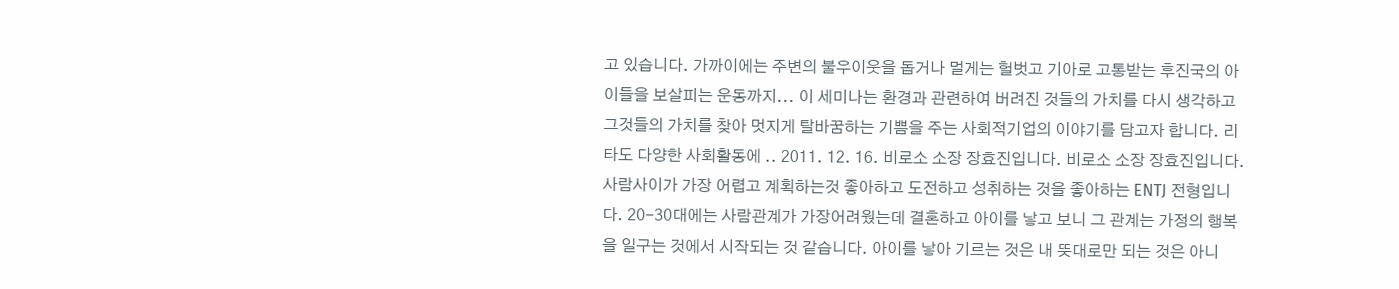고 있습니다. 가까이에는 주변의 불우이웃을 돕거나 멀게는 헐벗고 기아로 고통받는 후진국의 아이들을 보살피는 운동까지... 이 세미나는 환경과 관련하여 버려진 것들의 가치를 다시 생각하고 그것들의 가치를 찾아 멋지게 탈바꿈하는 기쁨을 주는 사회적기업의 이야기를 담고자 합니다. 리타도 다양한 사회활동에 .. 2011. 12. 16. 비로소 소장 장효진입니다. 비로소 소장 장효진입니다.사람사이가 가장 어렵고 계획하는것 좋아하고 도전하고 성취하는 것을 좋아하는 ENTJ 전형입니다. 20-30대에는 사람관계가 가장어려웠는데 결혼하고 아이를 낳고 보니 그 관계는 가정의 행복을 일구는 것에서 시작되는 것 같습니다. 아이를 낳아 기르는 것은 내 뜻대로만 되는 것은 아니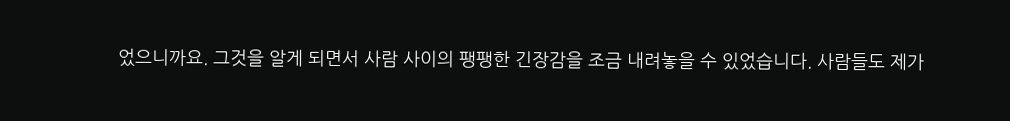었으니까요. 그것을 알게 되면서 사람 사이의 팽팽한 긴장감을 조금 내려놓을 수 있었습니다. 사람들도 제가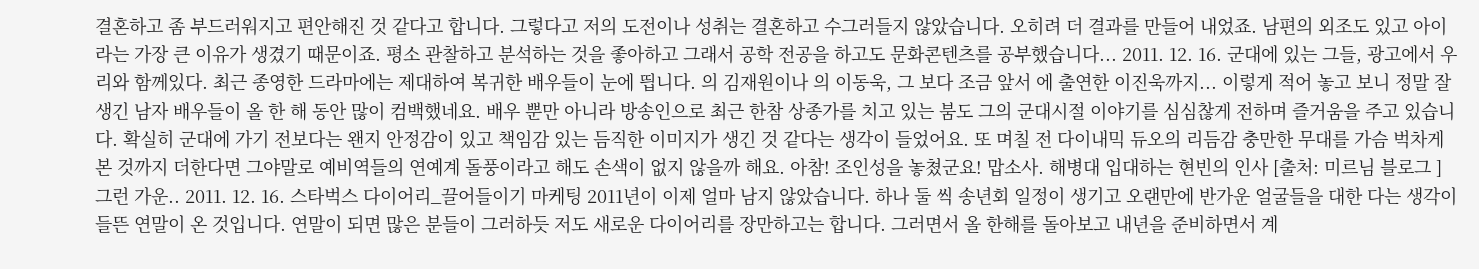결혼하고 좀 부드러워지고 편안해진 것 같다고 합니다. 그렇다고 저의 도전이나 성취는 결혼하고 수그러들지 않았습니다. 오히려 더 결과를 만들어 내었죠. 남편의 외조도 있고 아이라는 가장 큰 이유가 생겼기 때문이죠. 평소 관찰하고 분석하는 것을 좋아하고 그래서 공학 전공을 하고도 문화콘텐츠를 공부했습니다... 2011. 12. 16. 군대에 있는 그들, 광고에서 우리와 함께있다. 최근 종영한 드라마에는 제대하여 복귀한 배우들이 눈에 띕니다. 의 김재원이나 의 이동욱, 그 보다 조금 앞서 에 출연한 이진욱까지... 이렇게 적어 놓고 보니 정말 잘생긴 남자 배우들이 올 한 해 동안 많이 컴백했네요. 배우 뿐만 아니라 방송인으로 최근 한참 상종가를 치고 있는 붐도 그의 군대시절 이야기를 심심찮게 전하며 즐거움을 주고 있습니다. 확실히 군대에 가기 전보다는 왠지 안정감이 있고 책임감 있는 듬직한 이미지가 생긴 것 같다는 생각이 들었어요. 또 며칠 전 다이내믹 듀오의 리듬감 충만한 무대를 가슴 벅차게 본 것까지 더한다면 그야말로 예비역들의 연예계 돌풍이라고 해도 손색이 없지 않을까 해요. 아참! 조인성을 놓쳤군요! 맙소사. 해병대 입대하는 현빈의 인사 [출처: 미르님 블로그 ] 그런 가운.. 2011. 12. 16. 스타벅스 다이어리_끌어들이기 마케팅 2011년이 이제 얼마 남지 않았습니다. 하나 둘 씩 송년회 일정이 생기고 오랜만에 반가운 얼굴들을 대한 다는 생각이 들뜬 연말이 온 것입니다. 연말이 되면 많은 분들이 그러하듯 저도 새로운 다이어리를 장만하고는 합니다. 그러면서 올 한해를 돌아보고 내년을 준비하면서 계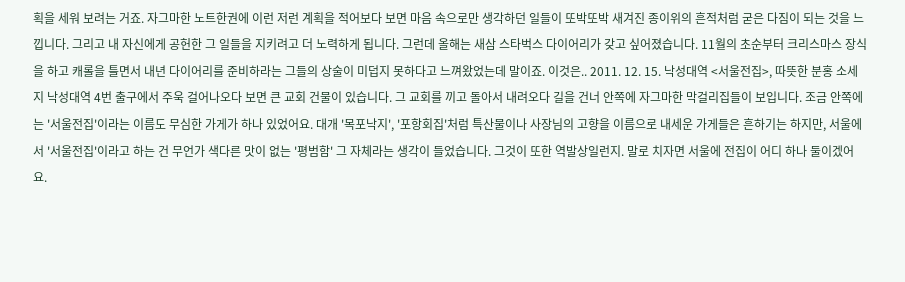획을 세워 보려는 거죠. 자그마한 노트한권에 이런 저런 계획을 적어보다 보면 마음 속으로만 생각하던 일들이 또박또박 새겨진 종이위의 흔적처럼 굳은 다짐이 되는 것을 느낍니다. 그리고 내 자신에게 공헌한 그 일들을 지키려고 더 노력하게 됩니다. 그런데 올해는 새삼 스타벅스 다이어리가 갖고 싶어졌습니다. 11월의 초순부터 크리스마스 장식을 하고 캐롤을 틀면서 내년 다이어리를 준비하라는 그들의 상술이 미덥지 못하다고 느껴왔었는데 말이죠. 이것은.. 2011. 12. 15. 낙성대역 <서울전집>, 따뜻한 분홍 소세지 낙성대역 4번 출구에서 주욱 걸어나오다 보면 큰 교회 건물이 있습니다. 그 교회를 끼고 돌아서 내려오다 길을 건너 안쪽에 자그마한 막걸리집들이 보입니다. 조금 안쪽에는 '서울전집'이라는 이름도 무심한 가게가 하나 있었어요. 대개 '목포낙지', '포항회집'처럼 특산물이나 사장님의 고향을 이름으로 내세운 가게들은 흔하기는 하지만, 서울에서 '서울전집'이라고 하는 건 무언가 색다른 맛이 없는 '평범함' 그 자체라는 생각이 들었습니다. 그것이 또한 역발상일런지. 말로 치자면 서울에 전집이 어디 하나 둘이겠어요.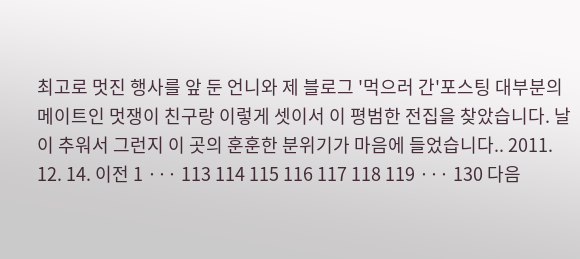최고로 멋진 행사를 앞 둔 언니와 제 블로그 '먹으러 간'포스팅 대부분의 메이트인 멋쟁이 친구랑 이렇게 셋이서 이 평범한 전집을 찾았습니다. 날이 추워서 그런지 이 곳의 훈훈한 분위기가 마음에 들었습니다.. 2011. 12. 14. 이전 1 ··· 113 114 115 116 117 118 119 ··· 130 다음